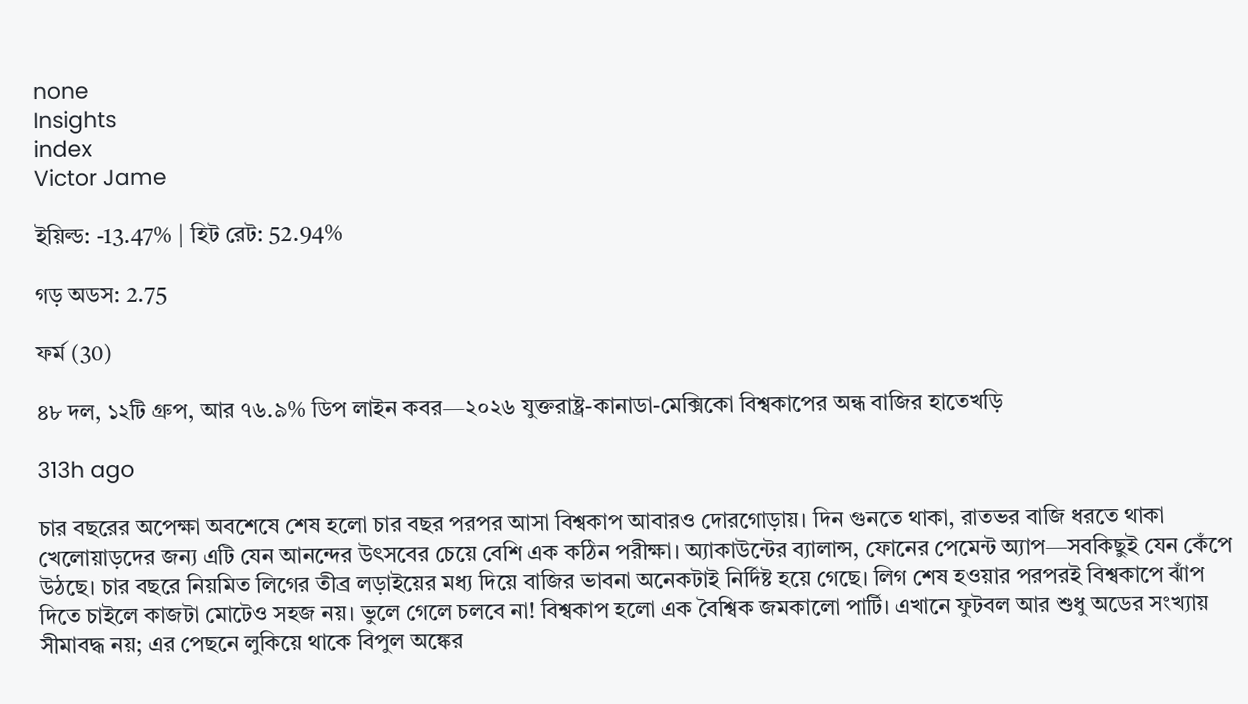none
Insights
index
Victor Jame

ইয়িল্ড: -13.47% | হিট রেট: 52.94%

গড় অডস: 2.75

ফর্ম (30)

৪৮ দল, ১২টি গ্রুপ, আর ৭৬.৯% ডিপ লাইন কবর—২০২৬ যুক্তরাষ্ট্র-কানাডা-মেক্সিকো বিশ্বকাপের অন্ধ বাজির হাতেখড়ি

313h ago

চার বছরের অপেক্ষা অবশেষে শেষ হলো চার বছর পরপর আসা বিশ্বকাপ আবারও দোরগোড়ায়। দিন গুনতে থাকা, রাতভর বাজি ধরতে থাকা খেলোয়াড়দের জন্য এটি যেন আনন্দের উৎসবের চেয়ে বেশি এক কঠিন পরীক্ষা। অ্যাকাউন্টের ব্যালান্স, ফোনের পেমেন্ট অ্যাপ—সবকিছুই যেন কেঁপে উঠছে। চার বছরে নিয়মিত লিগের তীব্র লড়াইয়ের মধ্য দিয়ে বাজির ভাবনা অনেকটাই নির্দিষ্ট হয়ে গেছে। লিগ শেষ হওয়ার পরপরই বিশ্বকাপে ঝাঁপ দিতে চাইলে কাজটা মোটেও সহজ নয়। ভুলে গেলে চলবে না! বিশ্বকাপ হলো এক বৈশ্বিক জমকালো পার্টি। এখানে ফুটবল আর শুধু অডের সংখ্যায় সীমাবদ্ধ নয়; এর পেছনে লুকিয়ে থাকে বিপুল অঙ্কের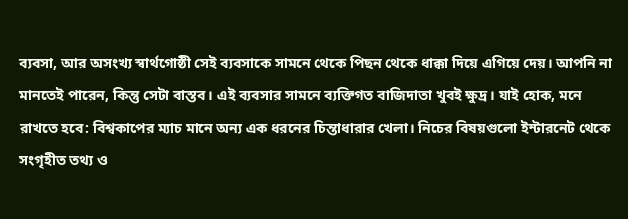ব্যবসা, আর অসংখ্য স্বার্থগোষ্ঠী সেই ব্যবসাকে সামনে থেকে পিছন থেকে ধাক্কা দিয়ে এগিয়ে দেয়। আপনি না মানতেই পারেন, কিন্তু সেটা বাস্তব। এই ব্যবসার সামনে ব্যক্তিগত বাজিদাতা খুবই ক্ষুদ্র। যাই হোক, মনে রাখতে হবে: বিশ্বকাপের ম্যাচ মানে অন্য এক ধরনের চিন্তাধারার খেলা। নিচের বিষয়গুলো ইন্টারনেট থেকে সংগৃহীত তথ্য ও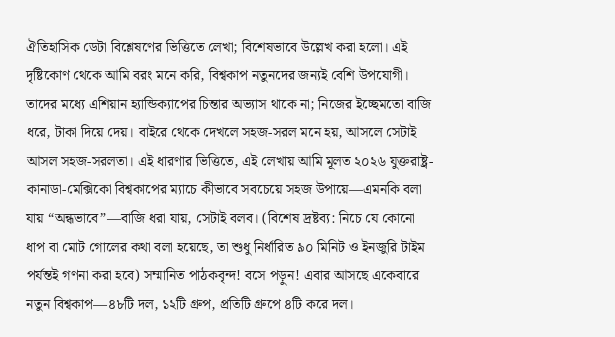ঐতিহাসিক ডেটা বিশ্লেষণের ভিত্তিতে লেখা; বিশেষভাবে উল্লেখ করা হলো। এই দৃষ্টিকোণ থেকে আমি বরং মনে করি, বিশ্বকাপ নতুনদের জন্যই বেশি উপযোগী। তাদের মধ্যে এশিয়ান হ্যান্ডিক্যাপের চিন্তার অভ্যাস থাকে না; নিজের ইচ্ছেমতো বাজি ধরে, টাকা দিয়ে দেয়। বাইরে থেকে দেখলে সহজ-সরল মনে হয়, আসলে সেটাই আসল সহজ-সরলতা। এই ধারণার ভিত্তিতে, এই লেখায় আমি মূলত ২০২৬ যুক্তরাষ্ট্র-কানাডা-মেক্সিকো বিশ্বকাপের ম্যাচে কীভাবে সবচেয়ে সহজ উপায়ে—এমনকি বলা যায় “অন্ধভাবে”—বাজি ধরা যায়, সেটাই বলব। (বিশেষ দ্রষ্টব্য: নিচে যে কোনো ধাপ বা মোট গোলের কথা বলা হয়েছে, তা শুধু নির্ধারিত ৯০ মিনিট ও ইনজুরি টাইম পর্যন্তই গণনা করা হবে) সম্মানিত পাঠকবৃন্দ! বসে পড়ুন! এবার আসছে একেবারে নতুন বিশ্বকাপ—৪৮টি দল, ১২টি গ্রুপ, প্রতিটি গ্রুপে ৪টি করে দল।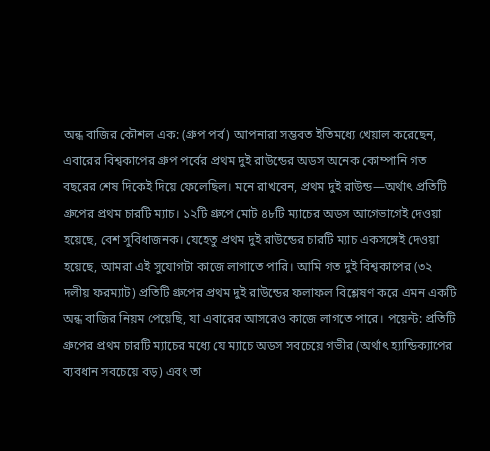অন্ধ বাজির কৌশল এক: (গ্রুপ পর্ব) আপনারা সম্ভবত ইতিমধ্যে খেয়াল করেছেন, এবারের বিশ্বকাপের গ্রুপ পর্বের প্রথম দুই রাউন্ডের অডস অনেক কোম্পানি গত বছরের শেষ দিকেই দিয়ে ফেলেছিল। মনে রাখবেন, প্রথম দুই রাউন্ড—অর্থাৎ প্রতিটি গ্রুপের প্রথম চারটি ম্যাচ। ১২টি গ্রুপে মোট ৪৮টি ম্যাচের অডস আগেভাগেই দেওয়া হয়েছে, বেশ সুবিধাজনক। যেহেতু প্রথম দুই রাউন্ডের চারটি ম্যাচ একসঙ্গেই দেওয়া হয়েছে, আমরা এই সুযোগটা কাজে লাগাতে পারি। আমি গত দুই বিশ্বকাপের (৩২ দলীয় ফরম্যাট) প্রতিটি গ্রুপের প্রথম দুই রাউন্ডের ফলাফল বিশ্লেষণ করে এমন একটি অন্ধ বাজির নিয়ম পেয়েছি, যা এবারের আসরেও কাজে লাগতে পারে। পয়েন্ট: প্রতিটি গ্রুপের প্রথম চারটি ম্যাচের মধ্যে যে ম্যাচে অডস সবচেয়ে গভীর (অর্থাৎ হ্যান্ডিক্যাপের ব্যবধান সবচেয়ে বড়) এবং তা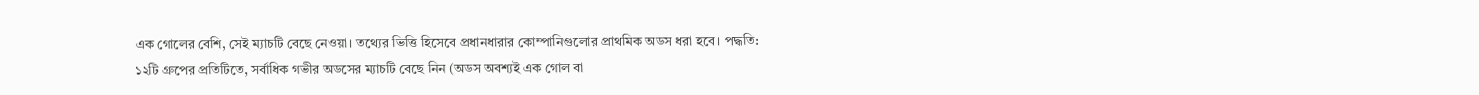এক গোলের বেশি, সেই ম্যাচটি বেছে নেওয়া। তথ্যের ভিত্তি হিসেবে প্রধানধারার কোম্পানিগুলোর প্রাথমিক অডস ধরা হবে। পদ্ধতি: ১২টি গ্রুপের প্রতিটিতে, সর্বাধিক গভীর অডসের ম্যাচটি বেছে নিন (অডস অবশ্যই এক গোল বা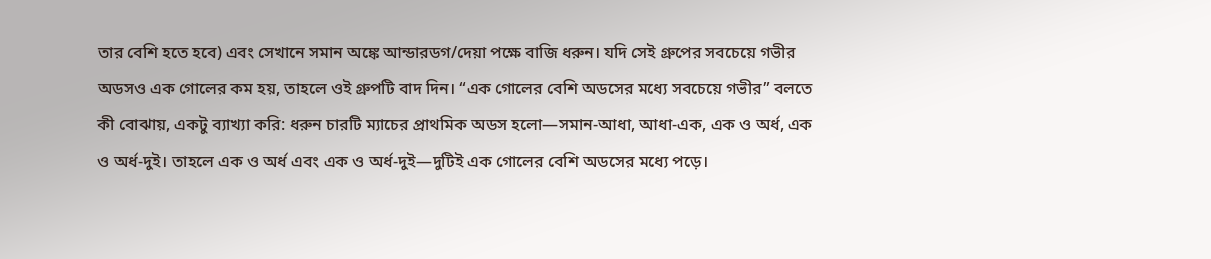তার বেশি হতে হবে) এবং সেখানে সমান অঙ্কে আন্ডারডগ/দেয়া পক্ষে বাজি ধরুন। যদি সেই গ্রুপের সবচেয়ে গভীর অডসও এক গোলের কম হয়, তাহলে ওই গ্রুপটি বাদ দিন। “এক গোলের বেশি অডসের মধ্যে সবচেয়ে গভীর” বলতে কী বোঝায়, একটু ব্যাখ্যা করি: ধরুন চারটি ম্যাচের প্রাথমিক অডস হলো—সমান-আধা, আধা-এক, এক ও অর্ধ, এক ও অর্ধ-দুই। তাহলে এক ও অর্ধ এবং এক ও অর্ধ-দুই—দুটিই এক গোলের বেশি অডসের মধ্যে পড়ে।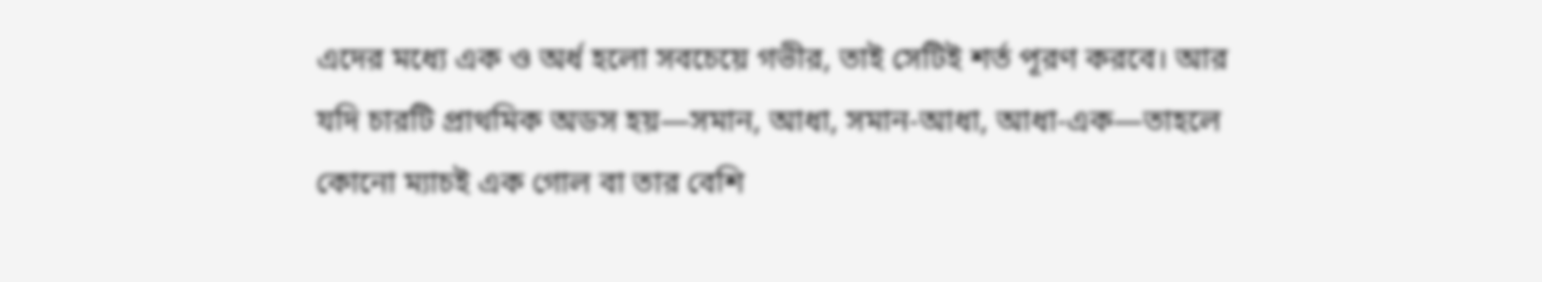এদের মধ্যে এক ও অর্ধ হলো সবচেয়ে গভীর, তাই সেটিই শর্ত পূরণ করবে। আর যদি চারটি প্রাথমিক অডস হয়—সমান, আধা, সমান-আধা, আধা-এক—তাহলে কোনো ম্যাচই এক গোল বা তার বেশি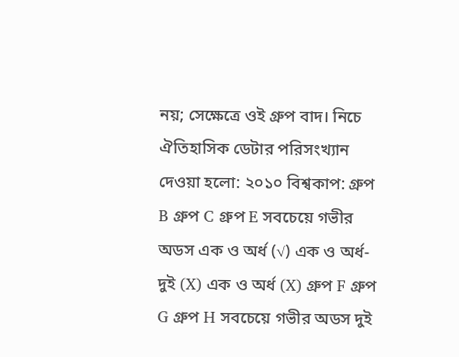নয়; সেক্ষেত্রে ওই গ্রুপ বাদ। নিচে ঐতিহাসিক ডেটার পরিসংখ্যান দেওয়া হলো: ২০১০ বিশ্বকাপ: গ্রুপ B গ্রুপ C গ্রুপ E সবচেয়ে গভীর অডস এক ও অর্ধ (√) এক ও অর্ধ-দুই (X) এক ও অর্ধ (X) গ্রুপ F গ্রুপ G গ্রুপ H সবচেয়ে গভীর অডস দুই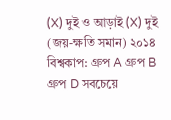(X) দুই ও আড়াই (X) দুই (জয়-ক্ষতি সমান) ২০১৪ বিশ্বকাপ: গ্রুপ A গ্রুপ B গ্রুপ D সবচেয়ে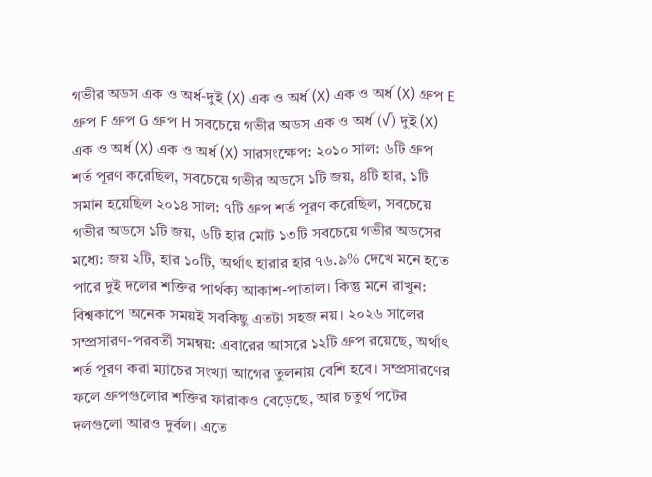গভীর অডস এক ও অর্ধ-দুই (X) এক ও অর্ধ (X) এক ও অর্ধ (X) গ্রুপ E গ্রুপ F গ্রুপ G গ্রুপ H সবচেয়ে গভীর অডস এক ও অর্ধ (√) দুই (X) এক ও অর্ধ (X) এক ও অর্ধ (X) সারসংক্ষেপ: ২০১০ সাল: ৬টি গ্রুপ শর্ত পূরণ করেছিল, সবচেয়ে গভীর অডসে ১টি জয়, ৪টি হার, ১টি সমান হয়েছিল ২০১৪ সাল: ৭টি গ্রুপ শর্ত পূরণ করেছিল, সবচেয়ে গভীর অডসে ১টি জয়, ৬টি হার মোট ১৩টি সবচেয়ে গভীর অডসের মধ্যে: জয় ২টি, হার ১০টি, অর্থাৎ হারার হার ৭৬.৯% দেখে মনে হতে পারে দুই দলের শক্তির পার্থক্য আকাশ-পাতাল। কিন্তু মনে রাখুন: বিশ্বকাপে অনেক সময়ই সবকিছু এতটা সহজ নয়। ২০২৬ সালের সম্প্রসারণ-পরবর্তী সমন্বয়: এবারের আসরে ১২টি গ্রুপ রয়েছে, অর্থাৎ শর্ত পূরণ করা ম্যাচের সংখ্যা আগের তুলনায় বেশি হবে। সম্প্রসারণের ফলে গ্রুপগুলোর শক্তির ফারাকও বেড়েছে, আর চতুর্থ পটের দলগুলো আরও দুর্বল। এতে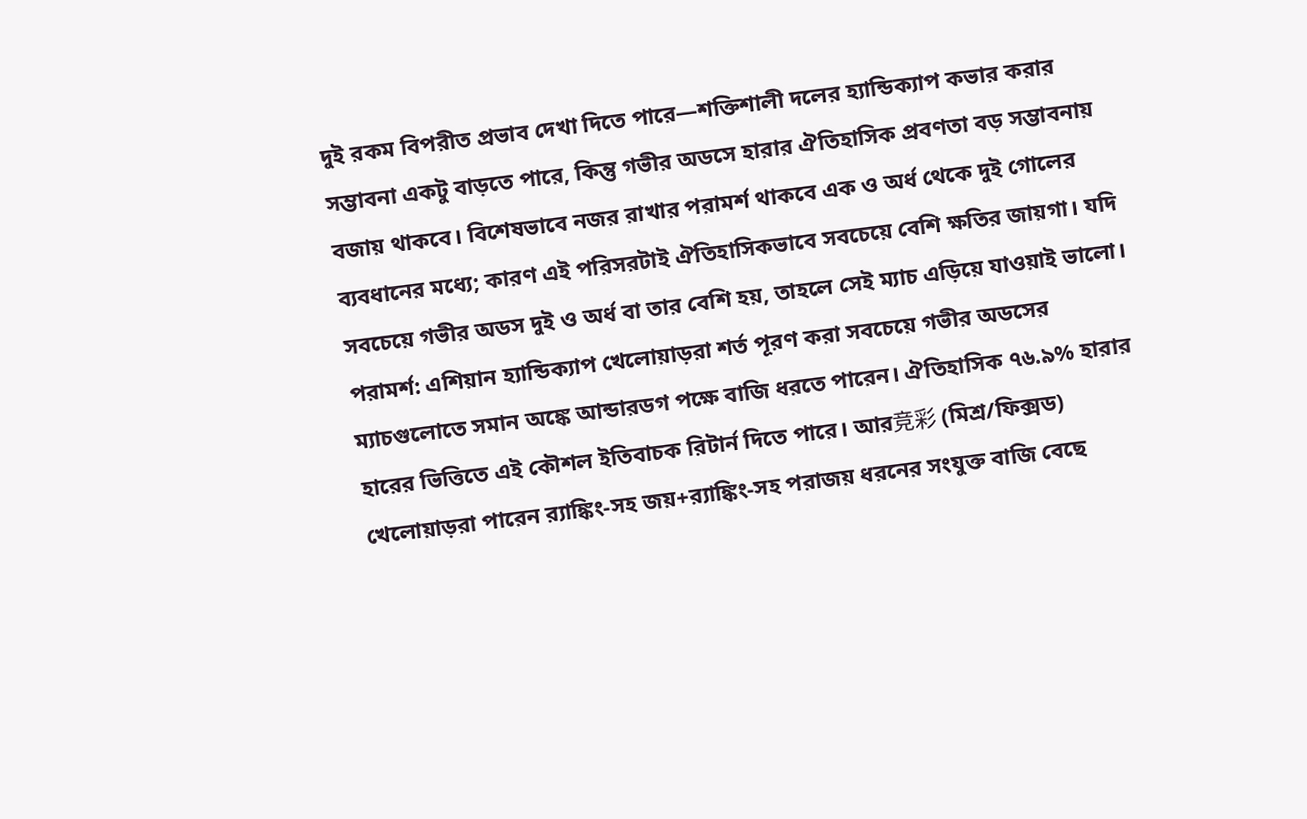দুই রকম বিপরীত প্রভাব দেখা দিতে পারে—শক্তিশালী দলের হ্যান্ডিক্যাপ কভার করার সম্ভাবনা একটু বাড়তে পারে, কিন্তু গভীর অডসে হারার ঐতিহাসিক প্রবণতা বড় সম্ভাবনায় বজায় থাকবে। বিশেষভাবে নজর রাখার পরামর্শ থাকবে এক ও অর্ধ থেকে দুই গোলের ব্যবধানের মধ্যে; কারণ এই পরিসরটাই ঐতিহাসিকভাবে সবচেয়ে বেশি ক্ষতির জায়গা। যদি সবচেয়ে গভীর অডস দুই ও অর্ধ বা তার বেশি হয়, তাহলে সেই ম্যাচ এড়িয়ে যাওয়াই ভালো। পরামর্শ: এশিয়ান হ্যান্ডিক্যাপ খেলোয়াড়রা শর্ত পূরণ করা সবচেয়ে গভীর অডসের ম্যাচগুলোতে সমান অঙ্কে আন্ডারডগ পক্ষে বাজি ধরতে পারেন। ঐতিহাসিক ৭৬.৯% হারার হারের ভিত্তিতে এই কৌশল ইতিবাচক রিটার্ন দিতে পারে। আর竞彩 (মিশ্র/ফিক্সড) খেলোয়াড়রা পারেন র‍্যাঙ্কিং-সহ জয়+র‍্যাঙ্কিং-সহ পরাজয় ধরনের সংযুক্ত বাজি বেছে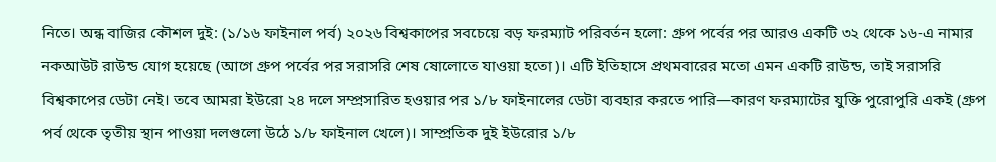নিতে। অন্ধ বাজির কৌশল দুই: (১/১৬ ফাইনাল পর্ব) ২০২৬ বিশ্বকাপের সবচেয়ে বড় ফরম্যাট পরিবর্তন হলো: গ্রুপ পর্বের পর আরও একটি ৩২ থেকে ১৬-এ নামার নকআউট রাউন্ড যোগ হয়েছে (আগে গ্রুপ পর্বের পর সরাসরি শেষ ষোলোতে যাওয়া হতো)। এটি ইতিহাসে প্রথমবারের মতো এমন একটি রাউন্ড, তাই সরাসরি বিশ্বকাপের ডেটা নেই। তবে আমরা ইউরো ২৪ দলে সম্প্রসারিত হওয়ার পর ১/৮ ফাইনালের ডেটা ব্যবহার করতে পারি—কারণ ফরম্যাটের যুক্তি পুরোপুরি একই (গ্রুপ পর্ব থেকে তৃতীয় স্থান পাওয়া দলগুলো উঠে ১/৮ ফাইনাল খেলে)। সাম্প্রতিক দুই ইউরোর ১/৮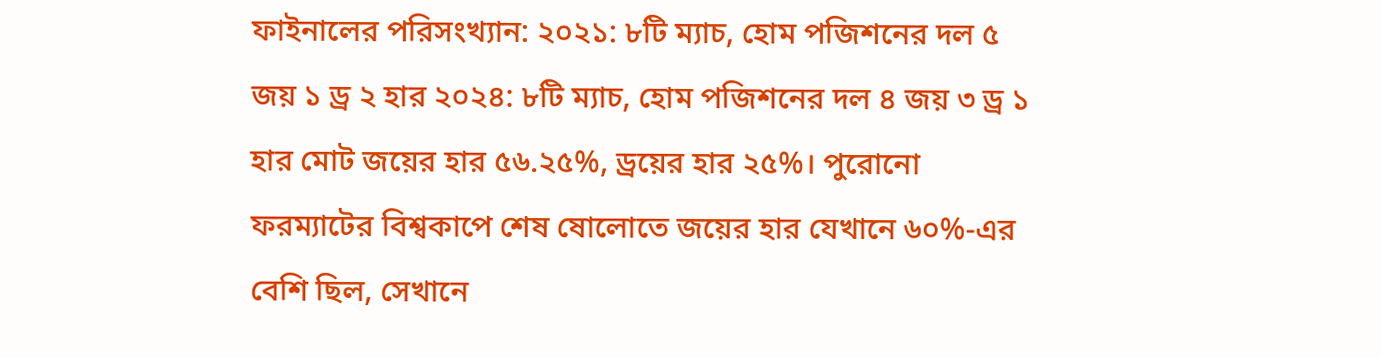ফাইনালের পরিসংখ্যান: ২০২১: ৮টি ম্যাচ, হোম পজিশনের দল ৫ জয় ১ ড্র ২ হার ২০২৪: ৮টি ম্যাচ, হোম পজিশনের দল ৪ জয় ৩ ড্র ১ হার মোট জয়ের হার ৫৬.২৫%, ড্রয়ের হার ২৫%। পুরোনো ফরম্যাটের বিশ্বকাপে শেষ ষোলোতে জয়ের হার যেখানে ৬০%-এর বেশি ছিল, সেখানে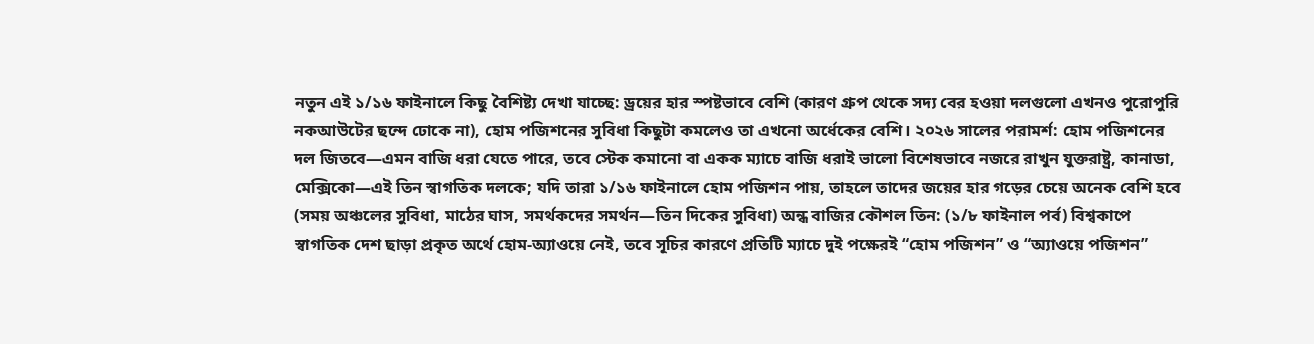নতুন এই ১/১৬ ফাইনালে কিছু বৈশিষ্ট্য দেখা যাচ্ছে: ড্রয়ের হার স্পষ্টভাবে বেশি (কারণ গ্রুপ থেকে সদ্য বের হওয়া দলগুলো এখনও পুরোপুরি নকআউটের ছন্দে ঢোকে না), হোম পজিশনের সুবিধা কিছুটা কমলেও তা এখনো অর্ধেকের বেশি। ২০২৬ সালের পরামর্শ: হোম পজিশনের দল জিতবে—এমন বাজি ধরা যেতে পারে, তবে স্টেক কমানো বা একক ম্যাচে বাজি ধরাই ভালো বিশেষভাবে নজরে রাখুন যুক্তরাষ্ট্র, কানাডা, মেক্সিকো—এই তিন স্বাগতিক দলকে; যদি তারা ১/১৬ ফাইনালে হোম পজিশন পায়, তাহলে তাদের জয়ের হার গড়ের চেয়ে অনেক বেশি হবে (সময় অঞ্চলের সুবিধা, মাঠের ঘাস, সমর্থকদের সমর্থন—তিন দিকের সুবিধা) অন্ধ বাজির কৌশল তিন: (১/৮ ফাইনাল পর্ব) বিশ্বকাপে স্বাগতিক দেশ ছাড়া প্রকৃত অর্থে হোম-অ্যাওয়ে নেই, তবে সূচির কারণে প্রতিটি ম্যাচে দুই পক্ষেরই “হোম পজিশন” ও “অ্যাওয়ে পজিশন”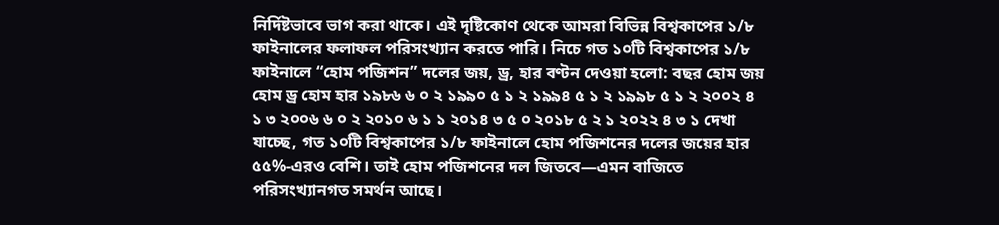নির্দিষ্টভাবে ভাগ করা থাকে। এই দৃষ্টিকোণ থেকে আমরা বিভিন্ন বিশ্বকাপের ১/৮ ফাইনালের ফলাফল পরিসংখ্যান করতে পারি। নিচে গত ১০টি বিশ্বকাপের ১/৮ ফাইনালে “হোম পজিশন” দলের জয়, ড্র, হার বণ্টন দেওয়া হলো: বছর হোম জয় হোম ড্র হোম হার ১৯৮৬ ৬ ০ ২ ১৯৯০ ৫ ১ ২ ১৯৯৪ ৫ ১ ২ ১৯৯৮ ৫ ১ ২ ২০০২ ৪ ১ ৩ ২০০৬ ৬ ০ ২ ২০১০ ৬ ১ ১ ২০১৪ ৩ ৫ ০ ২০১৮ ৫ ২ ১ ২০২২ ৪ ৩ ১ দেখা যাচ্ছে, গত ১০টি বিশ্বকাপের ১/৮ ফাইনালে হোম পজিশনের দলের জয়ের হার ৫৫%-এরও বেশি। তাই হোম পজিশনের দল জিতবে—এমন বাজিতে পরিসংখ্যানগত সমর্থন আছে।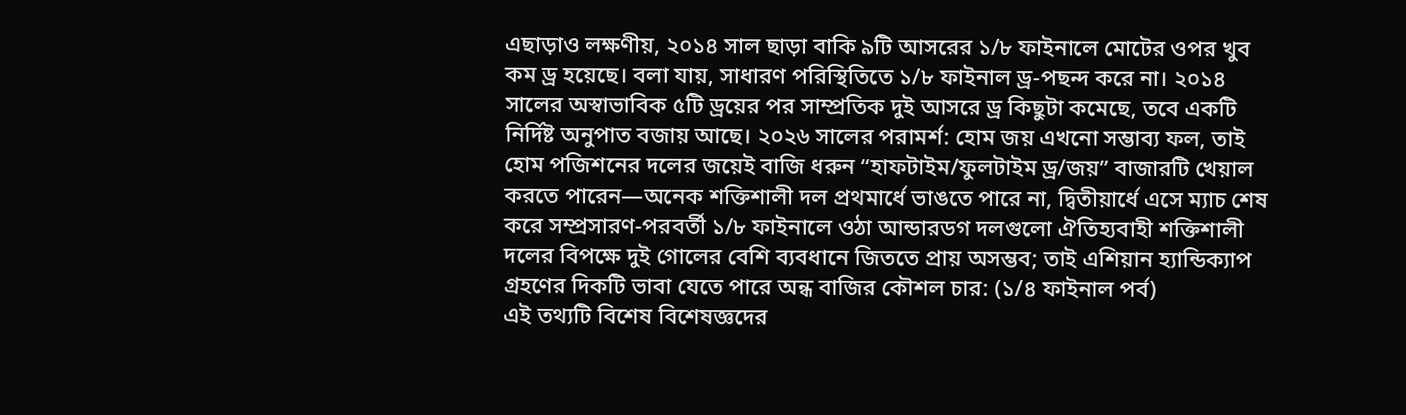এছাড়াও লক্ষণীয়, ২০১৪ সাল ছাড়া বাকি ৯টি আসরের ১/৮ ফাইনালে মোটের ওপর খুব কম ড্র হয়েছে। বলা যায়, সাধারণ পরিস্থিতিতে ১/৮ ফাইনাল ড্র-পছন্দ করে না। ২০১৪ সালের অস্বাভাবিক ৫টি ড্রয়ের পর সাম্প্রতিক দুই আসরে ড্র কিছুটা কমেছে, তবে একটি নির্দিষ্ট অনুপাত বজায় আছে। ২০২৬ সালের পরামর্শ: হোম জয় এখনো সম্ভাব্য ফল, তাই হোম পজিশনের দলের জয়েই বাজি ধরুন “হাফটাইম/ফুলটাইম ড্র/জয়” বাজারটি খেয়াল করতে পারেন—অনেক শক্তিশালী দল প্রথমার্ধে ভাঙতে পারে না, দ্বিতীয়ার্ধে এসে ম্যাচ শেষ করে সম্প্রসারণ-পরবর্তী ১/৮ ফাইনালে ওঠা আন্ডারডগ দলগুলো ঐতিহ্যবাহী শক্তিশালী দলের বিপক্ষে দুই গোলের বেশি ব্যবধানে জিততে প্রায় অসম্ভব; তাই এশিয়ান হ্যান্ডিক্যাপ গ্রহণের দিকটি ভাবা যেতে পারে অন্ধ বাজির কৌশল চার: (১/৪ ফাইনাল পর্ব)
এই তথ্যটি বিশেষ বিশেষজ্ঞদের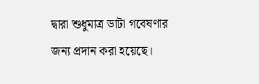দ্বারা শুধুমাত্র ডাটা গবেষণার জন্য প্রদান করা হয়েছে।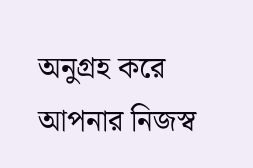অনুগ্রহ করে আপনার নিজস্ব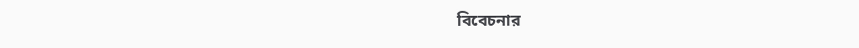বিবেচনার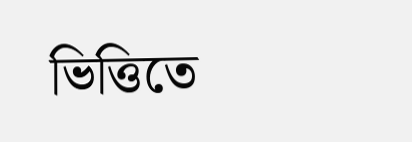ভিত্তিতে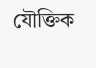যৌক্তিক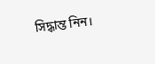সিদ্ধান্ত নিন।